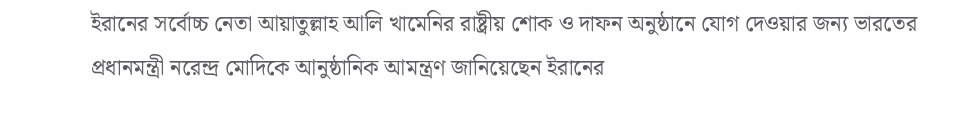ইরানের সর্বোচ্চ নেতা আয়াতুল্লাহ আলি খামেনির রাষ্ট্রীয় শোক ও দাফন অনুষ্ঠানে যোগ দেওয়ার জন্য ভারতের প্রধানমন্ত্রী নরেন্দ্র মোদিকে আনুষ্ঠানিক আমন্ত্রণ জানিয়েছেন ইরানের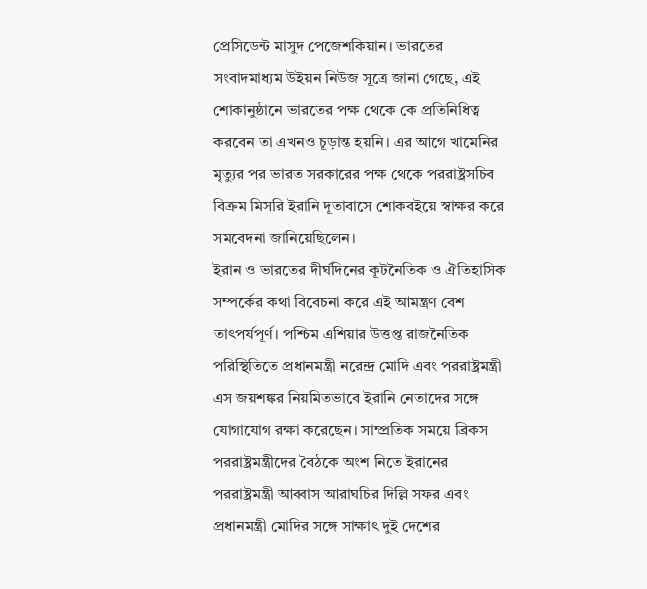প্রেসিডেন্ট মাসুদ পেজেশকিয়ান। ভারতের সংবাদমাধ্যম উইয়ন নিউজ সূত্রে জানা গেছে, এই শোকানুষ্ঠানে ভারতের পক্ষ থেকে কে প্রতিনিধিত্ব করবেন তা এখনও চূড়ান্ত হয়নি। এর আগে খামেনির মৃত্যুর পর ভারত সরকারের পক্ষ থেকে পররাষ্ট্রসচিব বিক্রম মিসরি ইরানি দূতাবাসে শোকবইয়ে স্বাক্ষর করে সমবেদনা জানিয়েছিলেন।
ইরান ও ভারতের দীর্ঘদিনের কূটনৈতিক ও ঐতিহাসিক সম্পর্কের কথা বিবেচনা করে এই আমন্ত্রণ বেশ তাৎপর্যপূর্ণ। পশ্চিম এশিয়ার উত্তপ্ত রাজনৈতিক পরিস্থিতিতে প্রধানমন্ত্রী নরেন্দ্র মোদি এবং পররাষ্ট্রমন্ত্রী এস জয়শঙ্কর নিয়মিতভাবে ইরানি নেতাদের সঙ্গে যোগাযোগ রক্ষা করেছেন। সাম্প্রতিক সময়ে ব্রিকস পররাষ্ট্রমন্ত্রীদের বৈঠকে অংশ নিতে ইরানের পররাষ্ট্রমন্ত্রী আব্বাস আরাঘচির দিল্লি সফর এবং প্রধানমন্ত্রী মোদির সঙ্গে সাক্ষাৎ দুই দেশের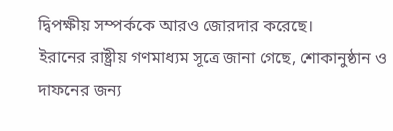দ্বিপক্ষীয় সম্পর্ককে আরও জোরদার করেছে।
ইরানের রাষ্ট্রীয় গণমাধ্যম সূত্রে জানা গেছে, শোকানুষ্ঠান ও দাফনের জন্য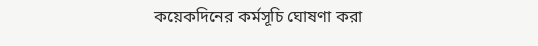কয়েকদিনের কর্মসূচি ঘোষণা করা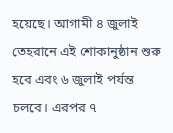হয়েছে। আগামী ৪ জুলাই তেহরানে এই শোকানুষ্ঠান শুরু হবে এবং ৬ জুলাই পর্যন্ত চলবে। এরপর ৭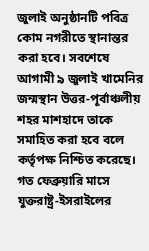জুলাই অনুষ্ঠানটি পবিত্র কোম নগরীতে স্থানান্তর করা হবে। সবশেষে আগামী ৯ জুলাই খামেনির জন্মস্থান উত্তর-পূর্বাঞ্চলীয় শহর মাশহাদে তাকে সমাহিত করা হবে বলে কর্তৃপক্ষ নিশ্চিত করেছে।
গত ফেব্রুয়ারি মাসে যুক্তরাষ্ট্র-ইসরাইলের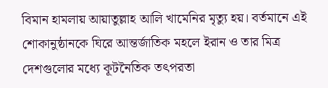বিমান হামলায় আয়াতুল্লাহ আলি খামেনির মৃত্যু হয়। বর্তমানে এই শোকানুষ্ঠানকে ঘিরে আন্তর্জাতিক মহলে ইরান ও তার মিত্র দেশগুলোর মধ্যে কূটনৈতিক তৎপরতা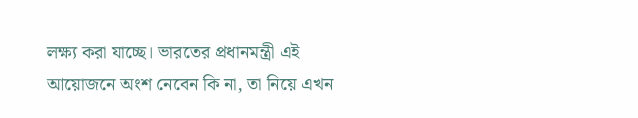লক্ষ্য করা যাচ্ছে। ভারতের প্রধানমন্ত্রী এই আয়োজনে অংশ নেবেন কি না, তা নিয়ে এখন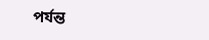পর্যন্ত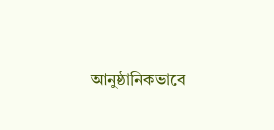আনুষ্ঠানিকভাবে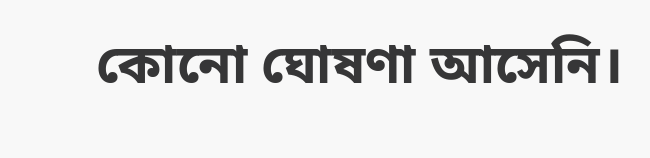কোনো ঘোষণা আসেনি।